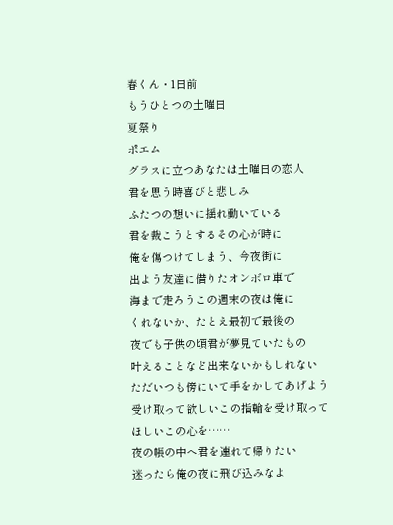春くん・1日前
もうひとつの土曜日
夏祭り
ポエム
グラスに立つあなたは土曜日の恋人
君を思う時喜びと悲しみ
ふたつの想いに揺れ動いている
君を裁こうとするその心が時に
俺を傷つけてしまう、今夜街に
出よう友達に借りたオンボロ車で
海まで走ろうこの週末の夜は俺に
くれないか、たとえ最初で最後の
夜でも子供の頃君が夢見ていたもの
叶えることなど出来ないかもしれない
ただいつも傍にいて手をかしてあげよう
受け取って欲しいこの指輪を受け取って
ほしいこの心を……
夜の帳の中へ君を連れて帰りたい
迷ったら俺の夜に飛び込みなよ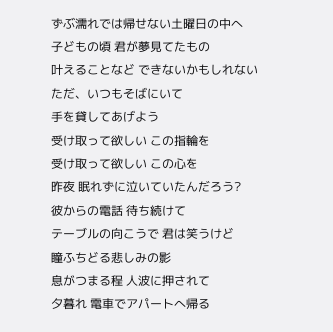ずぶ濡れでは帰せない土曜日の中へ
子どもの頃 君が夢見てたもの
叶えることなど できないかもしれない
ただ、いつもそばにいて
手を貸してあげよう
受け取って欲しい この指輪を
受け取って欲しい この心を
昨夜 眠れずに泣いていたんだろう?
彼からの電話 待ち続けて
テーブルの向こうで 君は笑うけど
瞳ふちどる悲しみの影
息がつまる程 人波に押されて
夕暮れ 電車でアパートへ帰る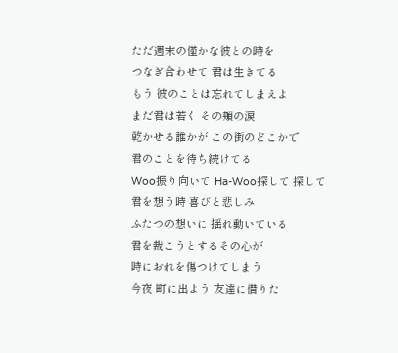ただ週末の僅かな彼との時を
つなぎ合わせて 君は生きてる
もう 彼のことは忘れてしまえよ
まだ君は若く その頬の涙
乾かせる誰かが この街のどこかで
君のことを待ち続けてる
Woo振り向いて Ha-Woo探して 探して
君を想う時 喜びと悲しみ
ふたつの想いに 揺れ動いている
君を裁こうとするその心が
時におれを傷つけてしまう
今夜 町に出よう 友達に借りた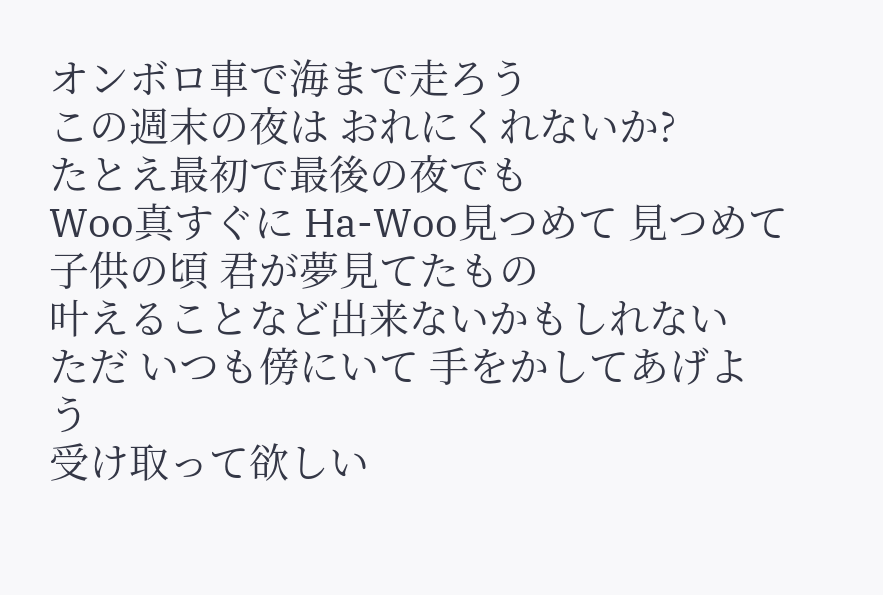オンボロ車で海まで走ろう
この週末の夜は おれにくれないか?
たとえ最初で最後の夜でも
Woo真すぐに Ha-Woo見つめて 見つめて
子供の頃 君が夢見てたもの
叶えることなど出来ないかもしれない
ただ いつも傍にいて 手をかしてあげよう
受け取って欲しい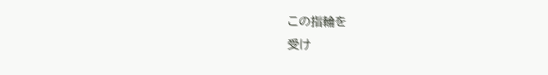この指輪を
受け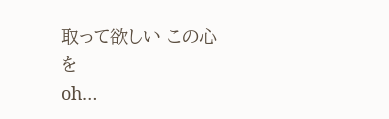取って欲しい この心を
oh…